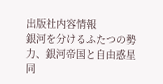出版社内容情報
銀河を分けるふたつの勢力、銀河帝国と自由惑星同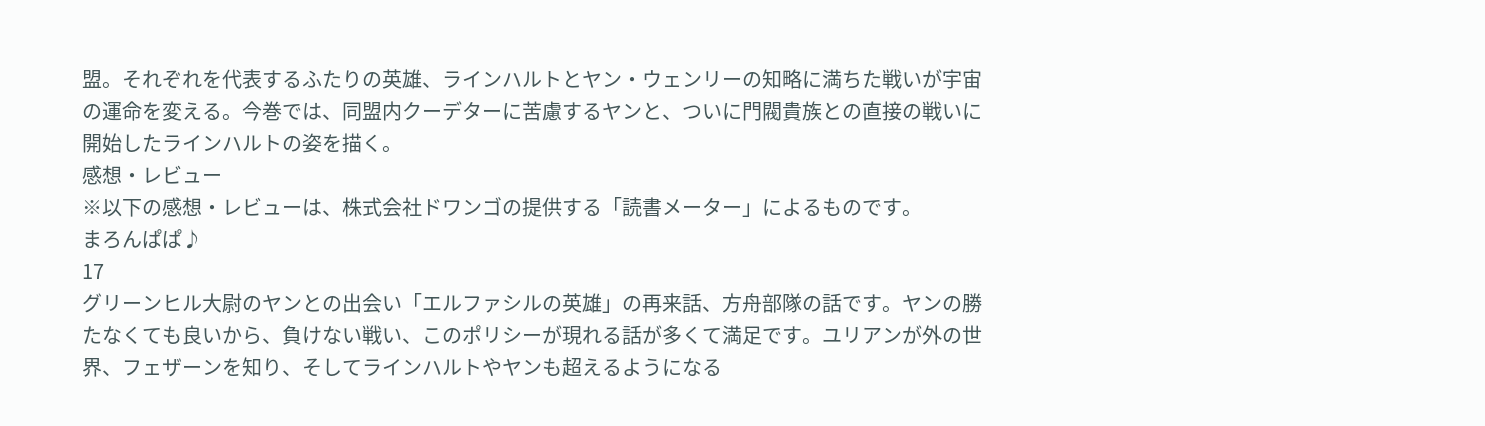盟。それぞれを代表するふたりの英雄、ラインハルトとヤン・ウェンリーの知略に満ちた戦いが宇宙の運命を変える。今巻では、同盟内クーデターに苦慮するヤンと、ついに門閥貴族との直接の戦いに開始したラインハルトの姿を描く。
感想・レビュー
※以下の感想・レビューは、株式会社ドワンゴの提供する「読書メーター」によるものです。
まろんぱぱ♪
17
グリーンヒル大尉のヤンとの出会い「エルファシルの英雄」の再来話、方舟部隊の話です。ヤンの勝たなくても良いから、負けない戦い、このポリシーが現れる話が多くて満足です。ユリアンが外の世界、フェザーンを知り、そしてラインハルトやヤンも超えるようになる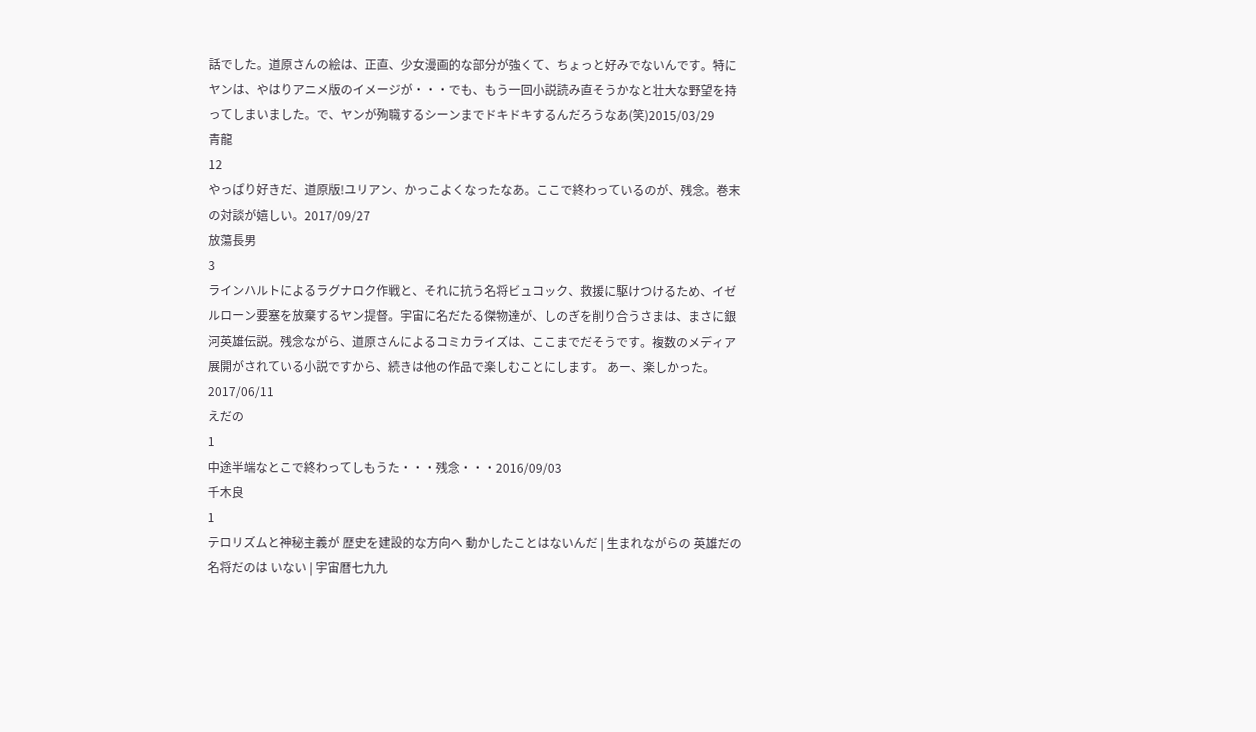話でした。道原さんの絵は、正直、少女漫画的な部分が強くて、ちょっと好みでないんです。特にヤンは、やはりアニメ版のイメージが・・・でも、もう一回小説読み直そうかなと壮大な野望を持ってしまいました。で、ヤンが殉職するシーンまでドキドキするんだろうなあ(笑)2015/03/29
青龍
12
やっぱり好きだ、道原版!ユリアン、かっこよくなったなあ。ここで終わっているのが、残念。巻末の対談が嬉しい。2017/09/27
放蕩長男
3
ラインハルトによるラグナロク作戦と、それに抗う名将ビュコック、救援に駆けつけるため、イゼルローン要塞を放棄するヤン提督。宇宙に名だたる傑物達が、しのぎを削り合うさまは、まさに銀河英雄伝説。残念ながら、道原さんによるコミカライズは、ここまでだそうです。複数のメディア展開がされている小説ですから、続きは他の作品で楽しむことにします。 あー、楽しかった。2017/06/11
えだの
1
中途半端なとこで終わってしもうた・・・残念・・・2016/09/03
千木良
1
テロリズムと神秘主義が 歴史を建設的な方向へ 動かしたことはないんだ | 生まれながらの 英雄だの名将だのは いない | 宇宙暦七九九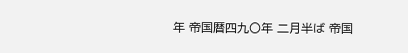年 帝国暦四九〇年 二月半ば 帝国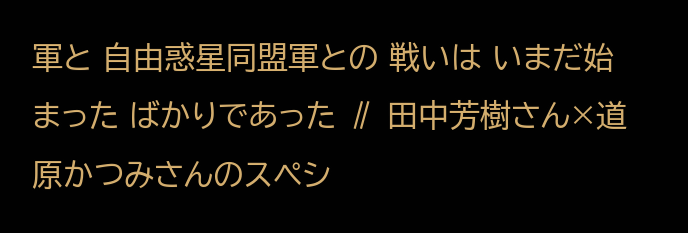軍と 自由惑星同盟軍との 戦いは いまだ始まった ばかりであった ∥ 田中芳樹さん×道原かつみさんのスペシ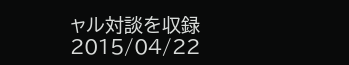ャル対談を収録2015/04/22